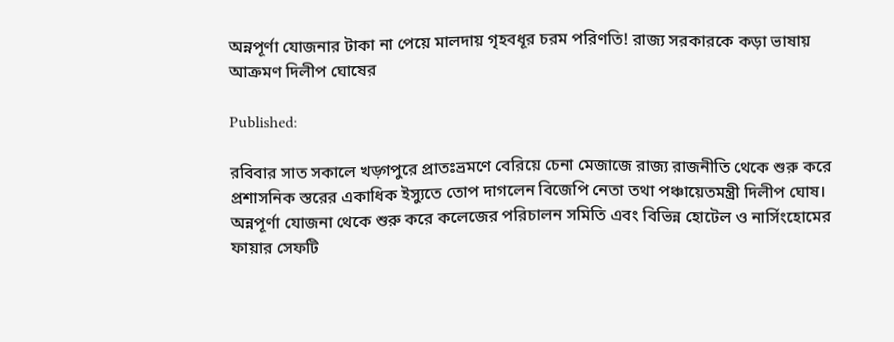অন্নপূর্ণা যোজনার টাকা না পেয়ে মালদায় গৃহবধূর চরম পরিণতি! রাজ্য সরকারকে কড়া ভাষায় আক্রমণ দিলীপ ঘোষের

Published:

রবিবার সাত সকালে খড়্গপুরে প্রাতঃভ্রমণে বেরিয়ে চেনা মেজাজে রাজ্য রাজনীতি থেকে শুরু করে প্রশাসনিক স্তরের একাধিক ইস্যুতে তোপ দাগলেন বিজেপি নেতা তথা পঞ্চায়েতমন্ত্রী দিলীপ ঘোষ। অন্নপূর্ণা যোজনা থেকে শুরু করে কলেজের পরিচালন সমিতি এবং বিভিন্ন হোটেল ও নার্সিংহোমের ফায়ার সেফটি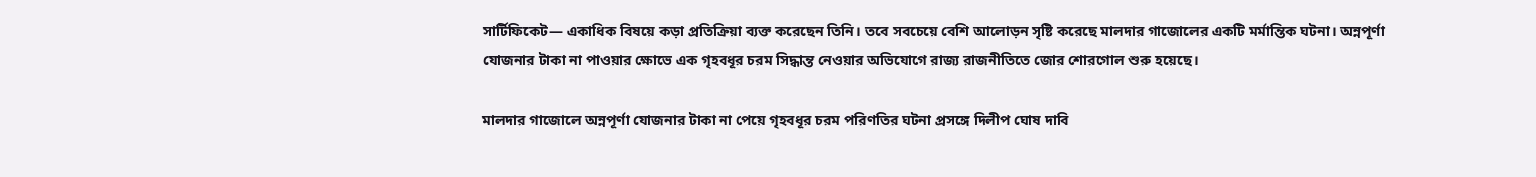সার্টিফিকেট— একাধিক বিষয়ে কড়া প্রতিক্রিয়া ব্যক্ত করেছেন তিনি। তবে সবচেয়ে বেশি আলোড়ন সৃষ্টি করেছে মালদার গাজোলের একটি মর্মান্তিক ঘটনা। অন্নপূর্ণা যোজনার টাকা না পাওয়ার ক্ষোভে এক গৃহবধূর চরম সিদ্ধান্ত নেওয়ার অভিযোগে রাজ্য রাজনীতিতে জোর শোরগোল শুরু হয়েছে।

মালদার গাজোলে অন্নপূর্ণা যোজনার টাকা না পেয়ে গৃহবধূর চরম পরিণতির ঘটনা প্রসঙ্গে দিলীপ ঘোষ দাবি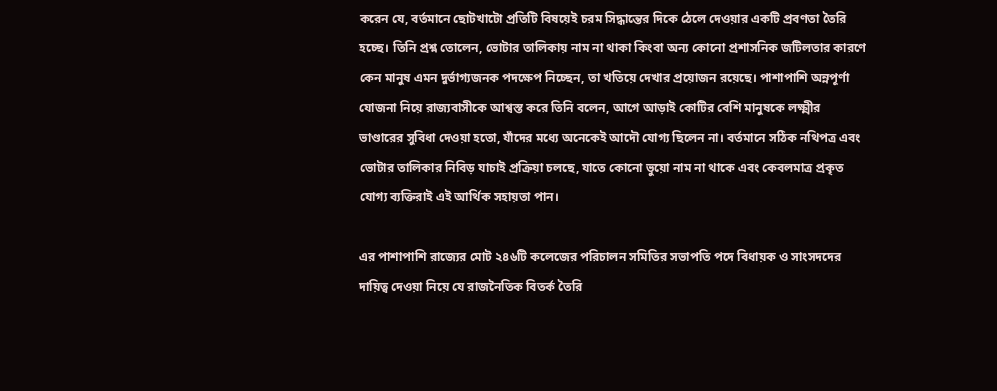করেন যে, বর্তমানে ছোটখাটো প্রতিটি বিষয়েই চরম সিদ্ধান্তের দিকে ঠেলে দেওয়ার একটি প্রবণতা তৈরি হচ্ছে। তিনি প্রশ্ন তোলেন, ভোটার তালিকায় নাম না থাকা কিংবা অন্য কোনো প্রশাসনিক জটিলতার কারণে কেন মানুষ এমন দুর্ভাগ্যজনক পদক্ষেপ নিচ্ছেন, তা খতিয়ে দেখার প্রয়োজন রয়েছে। পাশাপাশি অন্নপূর্ণা যোজনা নিয়ে রাজ্যবাসীকে আশ্বস্ত করে তিনি বলেন, আগে আড়াই কোটির বেশি মানুষকে লক্ষ্মীর ভাণ্ডারের সুবিধা দেওয়া হতো, যাঁদের মধ্যে অনেকেই আদৌ যোগ্য ছিলেন না। বর্তমানে সঠিক নথিপত্র এবং ভোটার তালিকার নিবিড় যাচাই প্রক্রিয়া চলছে, যাতে কোনো ভুয়ো নাম না থাকে এবং কেবলমাত্র প্রকৃত যোগ্য ব্যক্তিরাই এই আর্থিক সহায়তা পান।

এর পাশাপাশি রাজ্যের মোট ২৪৬টি কলেজের পরিচালন সমিতির সভাপতি পদে বিধায়ক ও সাংসদদের দায়িত্ব দেওয়া নিয়ে যে রাজনৈতিক বিতর্ক তৈরি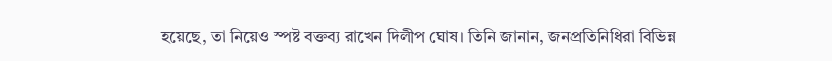হয়েছে, তা নিয়েও স্পষ্ট বক্তব্য রাখেন দিলীপ ঘোষ। তিনি জানান, জনপ্রতিনিধিরা বিভিন্ন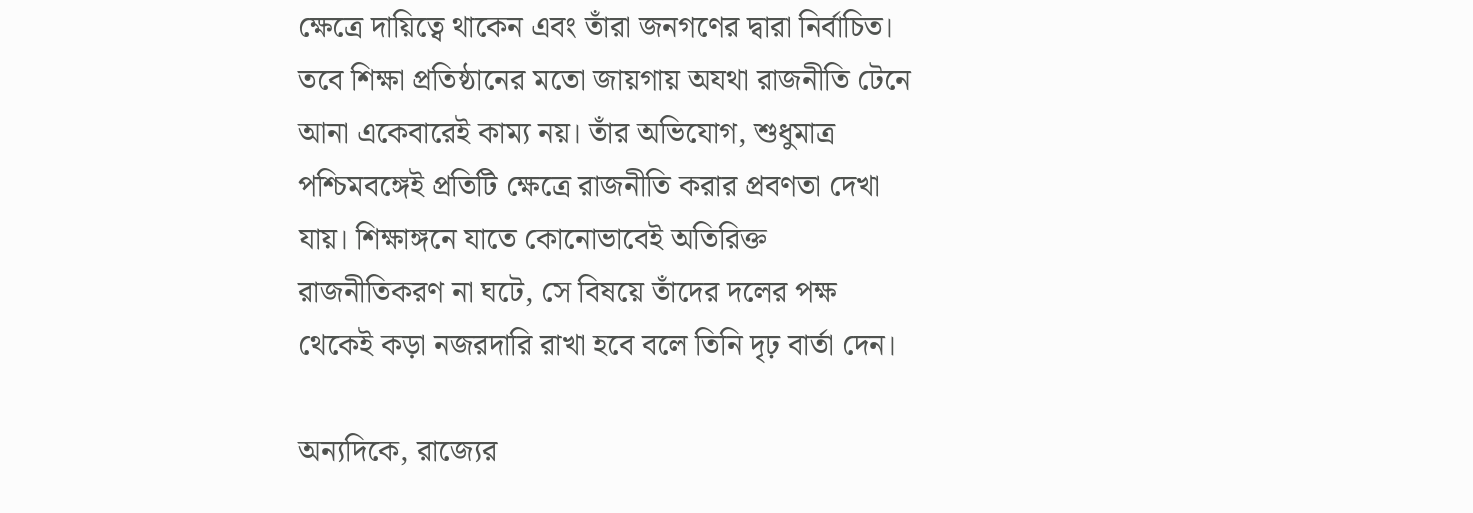ক্ষেত্রে দায়িত্বে থাকেন এবং তাঁরা জনগণের দ্বারা নির্বাচিত। তবে শিক্ষা প্রতিষ্ঠানের মতো জায়গায় অযথা রাজনীতি টেনে আনা একেবারেই কাম্য নয়। তাঁর অভিযোগ, শুধুমাত্র পশ্চিমবঙ্গেই প্রতিটি ক্ষেত্রে রাজনীতি করার প্রবণতা দেখা যায়। শিক্ষাঙ্গনে যাতে কোনোভাবেই অতিরিক্ত রাজনীতিকরণ না ঘটে, সে বিষয়ে তাঁদের দলের পক্ষ থেকেই কড়া নজরদারি রাখা হবে বলে তিনি দৃঢ় বার্তা দেন।

অন্যদিকে, রাজ্যের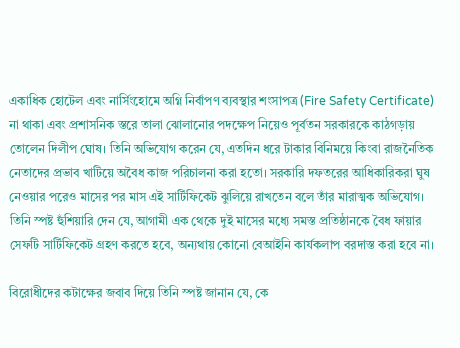একাধিক হোটেল এবং নার্সিংহোমে অগ্নি নির্বাপণ ব্যবস্থার শংসাপত্র (Fire Safety Certificate) না থাকা এবং প্রশাসনিক স্তরে তালা ঝোলানোর পদক্ষেপ নিয়েও পূর্বতন সরকারকে কাঠগড়ায় তোলেন দিলীপ ঘোষ। তিনি অভিযোগ করেন যে, এতদিন ধরে টাকার বিনিময়ে কিংবা রাজনৈতিক নেতাদের প্রভাব খাটিয়ে অবৈধ কাজ পরিচালনা করা হতো। সরকারি দফতরের আধিকারিকরা ঘুষ নেওয়ার পরেও মাসের পর মাস এই সার্টিফিকেট ঝুলিয়ে রাখতেন বলে তাঁর মারাত্মক অভিযোগ। তিনি স্পষ্ট হুঁশিয়ারি দেন যে, আগামী এক থেকে দুই মাসের মধ্যে সমস্ত প্রতিষ্ঠানকে বৈধ ফায়ার সেফটি সার্টিফিকেট গ্রহণ করতে হবে, অন্যথায় কোনো বেআইনি কার্যকলাপ বরদাস্ত করা হবে না।

বিরোধীদের কটাক্ষের জবাব দিয়ে তিনি স্পষ্ট জানান যে, কে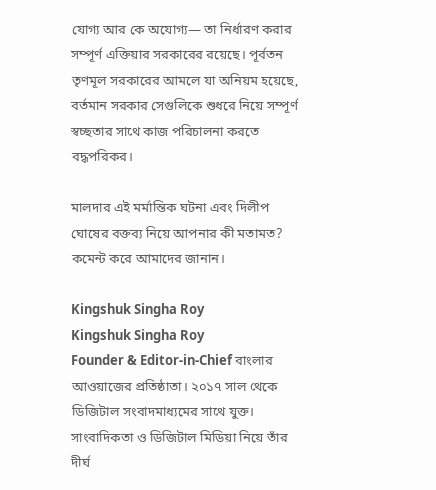যোগ্য আর কে অযোগ্য— তা নির্ধারণ করার সম্পূর্ণ এক্তিয়ার সরকারের রয়েছে। পূর্বতন তৃণমূল সরকারের আমলে যা অনিয়ম হয়েছে, বর্তমান সরকার সেগুলিকে শুধরে নিয়ে সম্পূর্ণ স্বচ্ছতার সাথে কাজ পরিচালনা করতে বদ্ধপরিকর।

মালদার এই মর্মান্তিক ঘটনা এবং দিলীপ ঘোষের বক্তব্য নিয়ে আপনার কী মতামত? কমেন্ট করে আমাদের জানান।

Kingshuk Singha Roy
Kingshuk Singha Roy
Founder & Editor-in-Chief বাংলার আওয়াজের প্রতিষ্ঠাতা। ২০১৭ সাল থেকে ডিজিটাল সংবাদমাধ্যমের সাথে যুক্ত। সাংবাদিকতা ও ডিজিটাল মিডিয়া নিয়ে তাঁর দীর্ঘ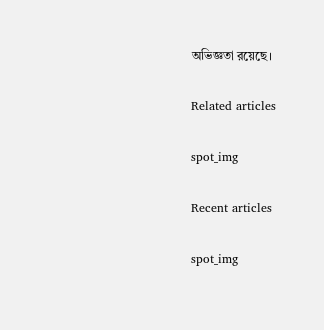অভিজ্ঞতা রয়েছে।

Related articles

spot_img

Recent articles

spot_img